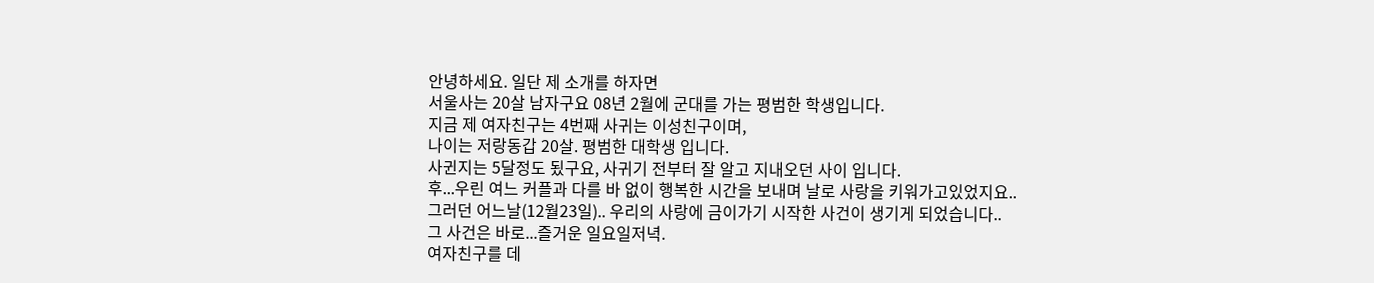안녕하세요. 일단 제 소개를 하자면
서울사는 20살 남자구요 08년 2월에 군대를 가는 평범한 학생입니다.
지금 제 여자친구는 4번째 사귀는 이성친구이며,
나이는 저랑동갑 20살. 평범한 대학생 입니다.
사귄지는 5달정도 됬구요, 사귀기 전부터 잘 알고 지내오던 사이 입니다.
후...우린 여느 커플과 다를 바 없이 행복한 시간을 보내며 날로 사랑을 키워가고있었지요..
그러던 어느날(12월23일).. 우리의 사랑에 금이가기 시작한 사건이 생기게 되었습니다..
그 사건은 바로...즐거운 일요일저녁.
여자친구를 데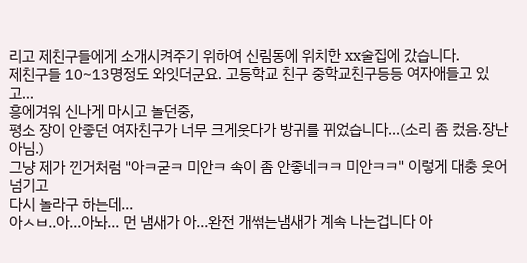리고 제친구들에게 소개시켜주기 위하여 신림동에 위치한 xx술집에 갔습니다.
제친구들 10~13명정도 와잇더군요. 고등학교 친구 중학교친구등등 여자애들고 있고...
흥에겨워 신나게 마시고 놀던중,
평소 장이 안좋던 여자친구가 너무 크게웃다가 방귀를 뀌었습니다...(소리 좀 컸음.장난아님.)
그냥 제가 낀거처럼 "아ㅋ굳ㅋ 미안ㅋ 속이 좀 안좋네ㅋㅋ 미안ㅋㅋ" 이렇게 대충 웃어넘기고
다시 놀라구 하는데...
아ㅅㅂ..아...아놔... 먼 냄새가 아...완전 개썪는냄새가 계속 나는겁니다 아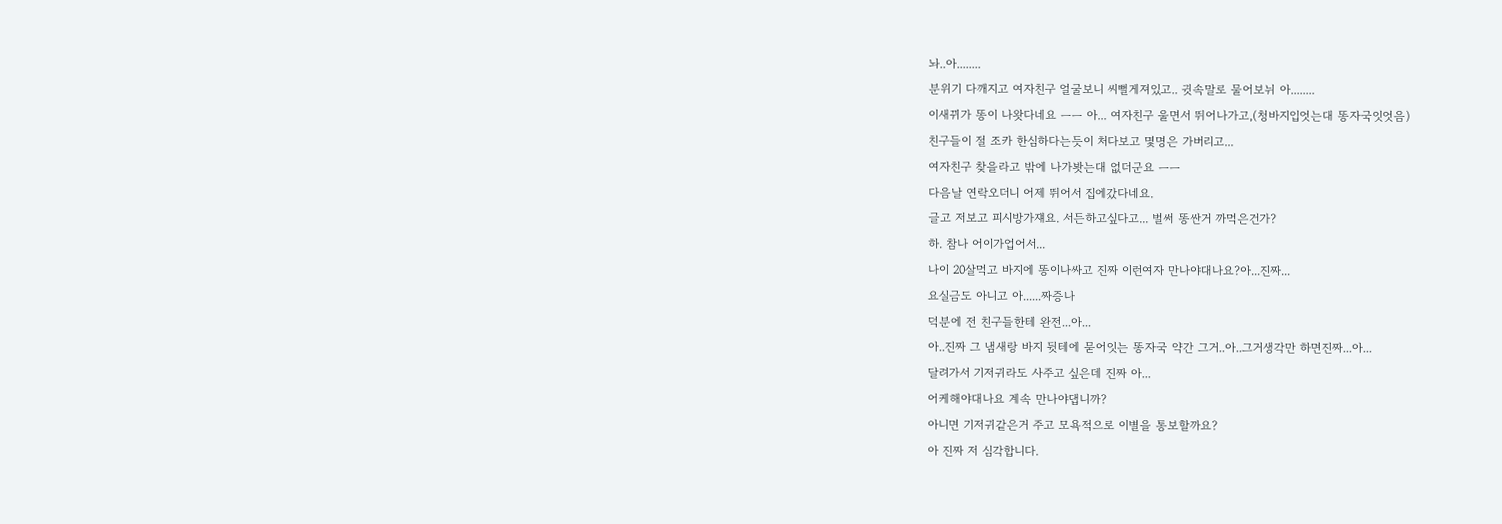놔..아........
분위기 다깨지고 여자친구 얼굴보니 씨뻘게져있고.. 귓속말로 물어보뉘 아........
이새뀌가 똥이 나왓다네요 ㅡㅡ 아... 여자친구 울면서 뛰어나가고,(청바지입엇는대 똥자국잇엇음)
친구들이 절 조카 한심하다는듯이 처다보고 몇명은 가버리고...
여자친구 찾을라고 밖에 나가봣는대 없더군요 ㅡㅡ
다음날 연락오더니 어제 뛰어서 집에갔다네요.
글고 저보고 피시방가쟤요. 서든하고싶다고... 벌써 똥싼거 까먹은건가?
하. 참나 어이가업어서...
나이 20살먹고 바지에 똥이나싸고 진짜 이런여자 만나야대나요?아...진짜...
요실금도 아니고 아......짜증나
덕분에 전 친구들한테 완전...아...
아..진짜 그 냄새랑 바지 뒷테에 묻어잇는 똥자국 약간 그거..아..그거생각만 하면진짜...아...
달려가서 기저귀라도 사주고 싶은데 진짜 아...
어케해야대나요 계속 만나야댑니까?
아니면 기저귀같은거 주고 모욕적으로 이별을 통보할까요?
아 진짜 저 심각합니다.